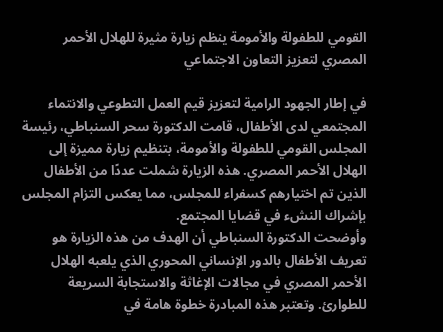القومي للطفولة والأمومة ينظم زيارة مثيرة للهلال الأحمر المصري لتعزيز التعاون الاجتماعي

في إطار الجهود الرامية لتعزيز قيم العمل التطوعي والانتماء المجتمعي لدى الأطفال، قامت الدكتورة سحر السنباطي، رئيسة المجلس القومي للطفولة والأمومة، بتنظيم زيارة مميزة إلى الهلال الأحمر المصري. هذه الزيارة شملت عددًا من الأطفال الذين تم اختيارهم كسفراء للمجلس، مما يعكس التزام المجلس بإشراك النشء في قضايا المجتمع.
وأوضحت الدكتورة السنباطي أن الهدف من هذه الزيارة هو تعريف الأطفال بالدور الإنساني المحوري الذي يلعبه الهلال الأحمر المصري في مجالات الإغاثة والاستجابة السريعة للطوارئ. وتعتبر هذه المبادرة خطوة هامة في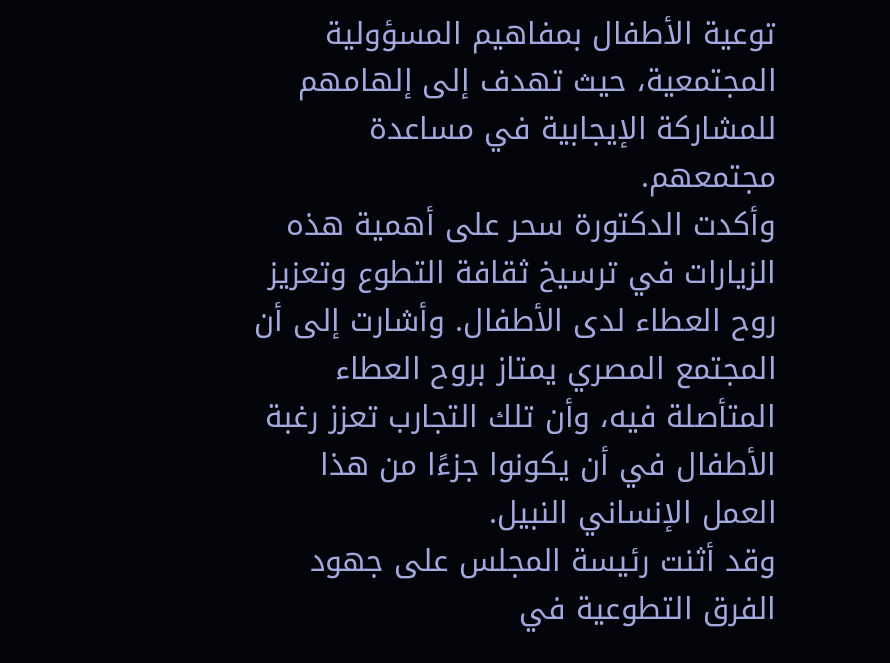توعية الأطفال بمفاهيم المسؤولية المجتمعية، حيث تهدف إلى إلهامهم للمشاركة الإيجابية في مساعدة مجتمعهم.
وأكدت الدكتورة سحر على أهمية هذه الزيارات في ترسيخ ثقافة التطوع وتعزيز روح العطاء لدى الأطفال. وأشارت إلى أن المجتمع المصري يمتاز بروح العطاء المتأصلة فيه، وأن تلك التجارب تعزز رغبة الأطفال في أن يكونوا جزءًا من هذا العمل الإنساني النبيل.
وقد أثنت رئيسة المجلس على جهود الفرق التطوعية في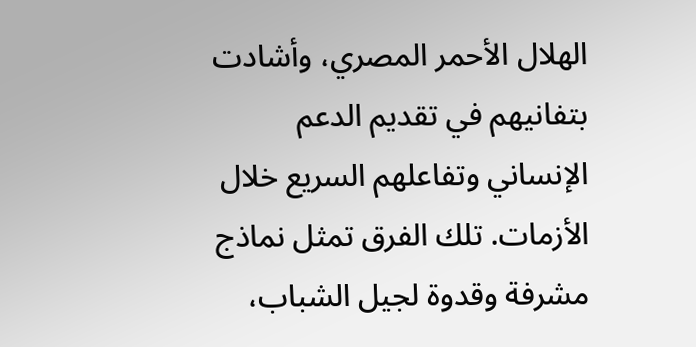الهلال الأحمر المصري، وأشادت بتفانيهم في تقديم الدعم الإنساني وتفاعلهم السريع خلال الأزمات. تلك الفرق تمثل نماذج مشرفة وقدوة لجيل الشباب،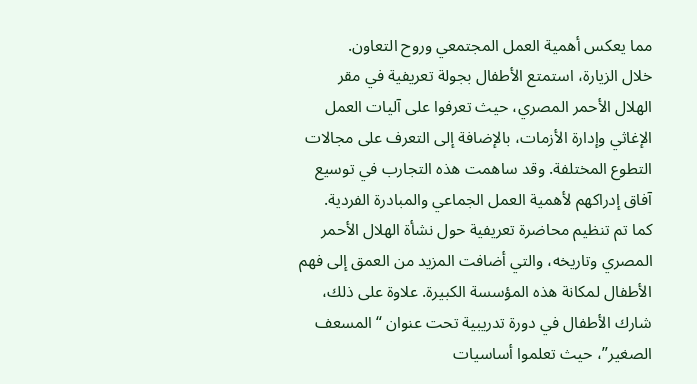مما يعكس أهمية العمل المجتمعي وروح التعاون.
خلال الزيارة، استمتع الأطفال بجولة تعريفية في مقر الهلال الأحمر المصري، حيث تعرفوا على آليات العمل الإغاثي وإدارة الأزمات، بالإضافة إلى التعرف على مجالات التطوع المختلفة. وقد ساهمت هذه التجارب في توسيع آفاق إدراكهم لأهمية العمل الجماعي والمبادرة الفردية.
كما تم تنظيم محاضرة تعريفية حول نشأة الهلال الأحمر المصري وتاريخه، والتي أضافت المزيد من العمق إلى فهم الأطفال لمكانة هذه المؤسسة الكبيرة. علاوة على ذلك، شارك الأطفال في دورة تدريبية تحت عنوان “المسعف الصغير”، حيث تعلموا أساسيات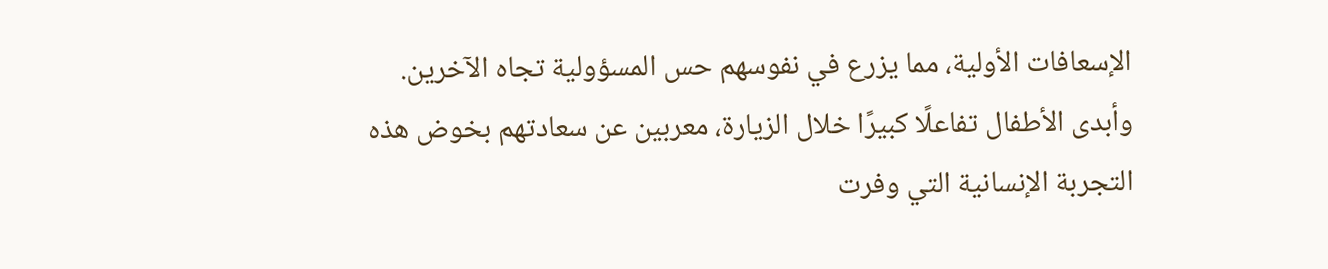الإسعافات الأولية، مما يزرع في نفوسهم حس المسؤولية تجاه الآخرين.
وأبدى الأطفال تفاعلًا كبيرًا خلال الزيارة، معربين عن سعادتهم بخوض هذه التجربة الإنسانية التي وفرت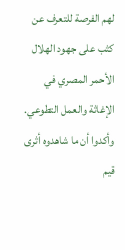لهم الفرصة للتعرف عن كثب على جهود الهلال الأحمر المصري في الإغاثة والعمل التطوعي. وأكدوا أن ما شاهدوه أثرى قيم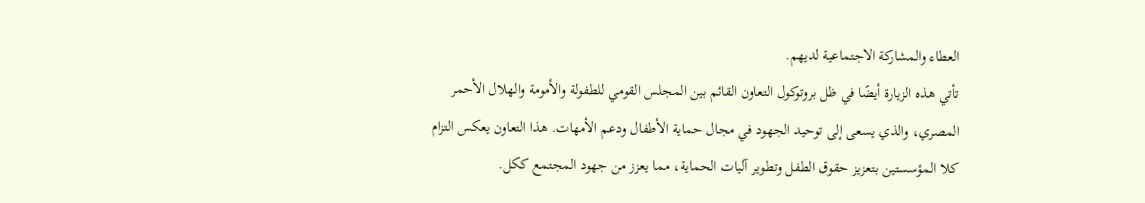العطاء والمشاركة الاجتماعية لديهم.
تأتي هذه الزيارة أيضًا في ظل بروتوكول التعاون القائم بين المجلس القومي للطفولة والأمومة والهلال الأحمر المصري، والذي يسعى إلى توحيد الجهود في مجال حماية الأطفال ودعم الأمهات. هذا التعاون يعكس التزام كلا المؤسستين بتعزيز حقوق الطفل وتطوير آليات الحماية، مما يعزز من جهود المجتمع ككل.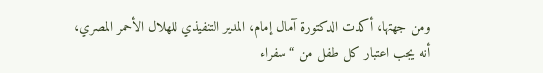ومن جهتها، أكدت الدكتورة آمال إمام، المدير التنفيذي للهلال الأحمر المصري، أنه يجب اعتبار كل طفل من “سفراء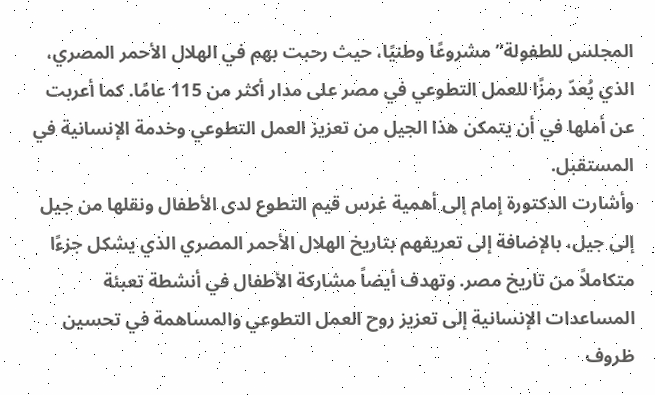المجلس للطفولة” مشروعًا وطنيًا، حيث رحبت بهم في الهلال الأحمر المصري، الذي يُعدّ رمزًا للعمل التطوعي في مصر على مدار أكثر من 115 عامًا. كما أعربت عن أملها في أن يتمكن هذا الجيل من تعزيز العمل التطوعي وخدمة الإنسانية في المستقبل.
وأشارت الدكتورة إمام إلى أهمية غرس قيم التطوع لدى الأطفال ونقلها من جيل إلى جيل، بالإضافة إلى تعريفهم بتاريخ الهلال الأحمر المصري الذي يشكل جزءًا متكاملاً من تاريخ مصر. وتهدف أيضاً مشاركة الأطفال في أنشطة تعبئة المساعدات الإنسانية إلى تعزيز روح العمل التطوعي والمساهمة في تحسين ظروف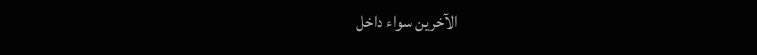الآخرين سواء داخل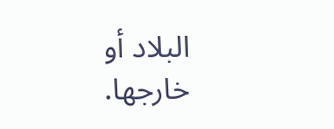البلاد أو خارجها.